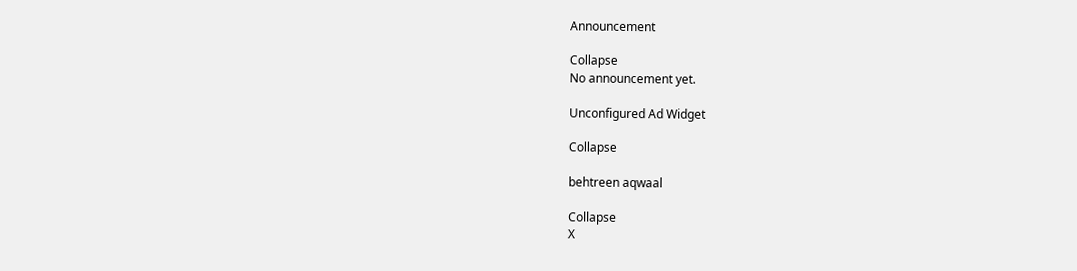Announcement

Collapse
No announcement yet.

Unconfigured Ad Widget

Collapse

behtreen aqwaal

Collapse
X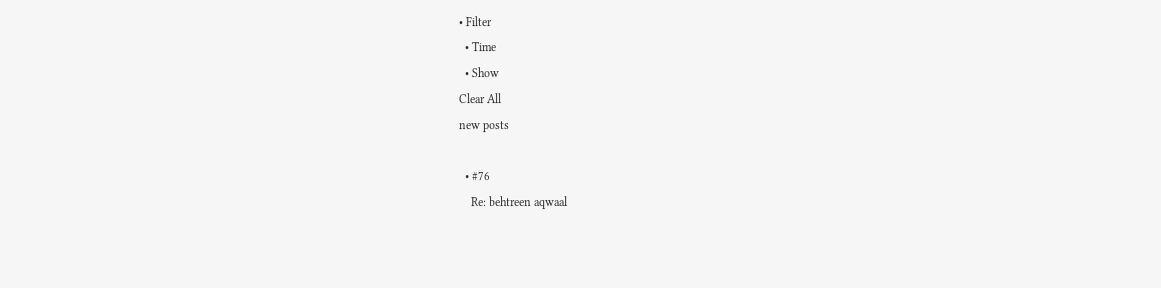• Filter
  • Time
  • Show
Clear All
new posts

  • #76
    Re: behtreen aqwaal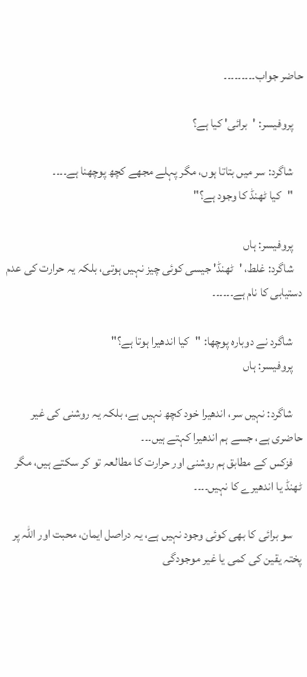حاضر جواب۔۔۔۔۔۔۔۔۔

    پروفیسر: 'برائی' کیا ہے؟

    شاگرد: سر میں بتاتا ہوں، مگر پہلے مجھے کچھ پوچھنا ہے۔۔۔۔
    "کیا ٹھنڈ کا وجود ہے؟"

    پروفیسر: ہاں
    شاگرد: غلط، 'ٹھنڈ' جیسی کوئی چیز نہیں ہوتی، بلکہ یہ حرارت کی عدم دستیابی کا نام ہے۔۔۔۔۔۔

    شاگرد نے دوبارہ پوچھا: "کیا اندھیرا ہوتا ہے؟"
    پروفیسر: ہاں

    شاگرد: نہیں سر، اندھیرا خود کچھ نہیں ہے، بلکہ یہ روشنی کی غیر حاضری ہے، جسے ہم اندھیرا کہتے ہیں۔۔۔
    فزکس کے مطابق ہم روشنی اور حرارت کا مطالعہ تو کر سکتے ہیں، مگر ٹھنڈ یا اندھیرے کا نہیں۔۔۔۔

    سو برائی کا بھی کوئی وجود نہیں ہے، یہ دراصل ایمان، محبت اور اللہ پر پختہ یقین کی کمی یا غیر موجودگی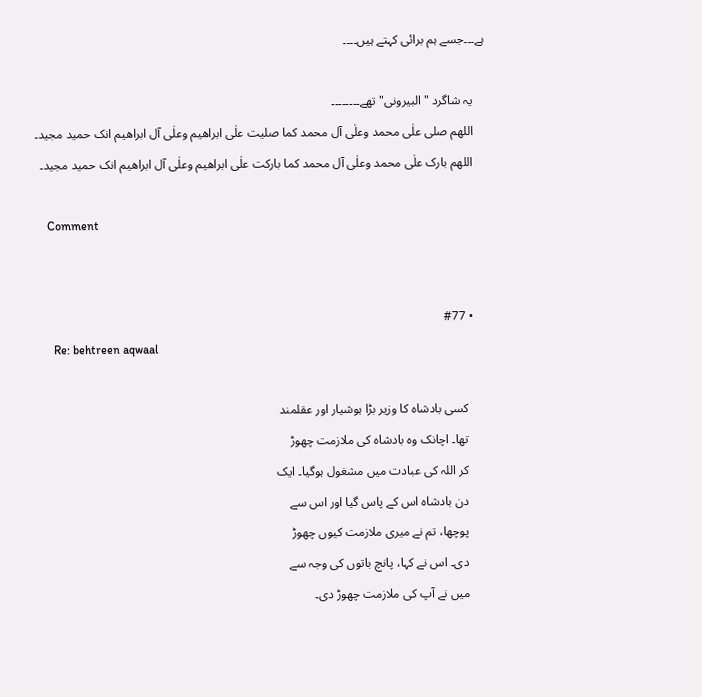ہے۔۔۔جسے ہم برائی کہتے ہیں۔۔۔۔

    یہ شاگرد "البیرونی" تھے۔۔۔۔۔۔۔۔
    اللھم صلی علٰی محمد وعلٰی آل محمد کما صلیت علٰی ابراھیم وعلٰی آل ابراھیم انک حمید مجید۔
    اللھم بارک علٰی محمد وعلٰی آل محمد کما بارکت علٰی ابراھیم وعلٰی آل ابراھیم انک حمید مجید۔

    Comment


    • #77
      Re: behtreen aqwaal

      کسی بادشاہ کا وزیر بڑا ہوشیار اور عقلمند
      تھا۔ اچانک وہ بادشاہ کی ملازمت چھوڑ
      کر اللہ کی عبادت میں مشغول ہوگیا۔ ایک
      دن بادشاہ اس کے پاس گیا اور اس سے
      پوچھا، تم نے میری ملازمت کیوں چھوڑ
      دی۔ اس نے کہا، پانچ باتوں کی وجہ سے
      میں نے آپ کی ملازمت چھوڑ دی۔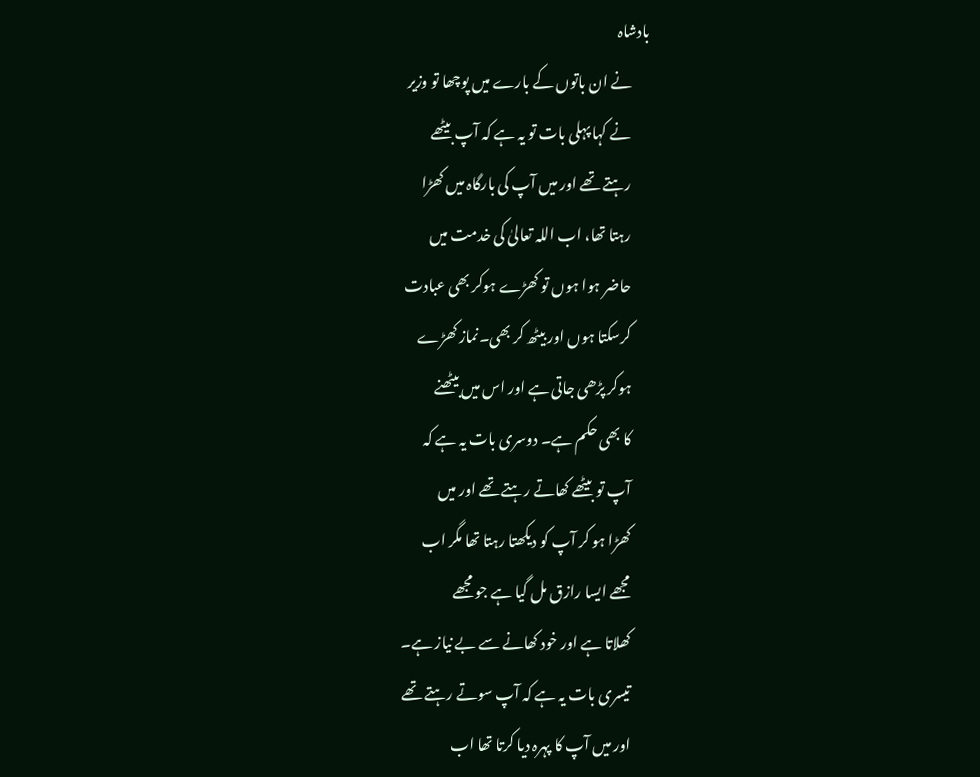بادشاہ
      نے ان باتوں کے بارے میں پوچھا تو وزیر
      نے کہا پہلی بات تو یہ ہے کہ آپ بیٹھے
      رہتے تھے اور میں آپ کی بارگاہ میں کھڑا
      رہتا تھا، اب اللہ تعالیٰ کی خدمت میں
      حاضر ہوا ہوں تو کھڑے ہوکر بھی عبادت
      کرسکتا ہوں اور بیٹھ کر بھی۔نماز کھڑے
      ہوکر پڑھی جاتی ہے اور اس میں بیٹھنے
      کا بھی حکم ہے۔ دوسری بات یہ ہے کہ
      آپ تو بیٹھے کھاتے رہتے تھے اور میں
      کھڑا ہو کر آپ کو دیکھتا رہتا تھا مگر اب
      مجھے ایسا رازق مل گیا ہے جو مجھے
      کھلاتا ہے اور خود کھانے سے بے نیاز ہے۔
      تیسری بات یہ ہے کہ آپ سوتے رہتے تھے
      اور میں آپ کا پہرہ دیا کرتا تھا اب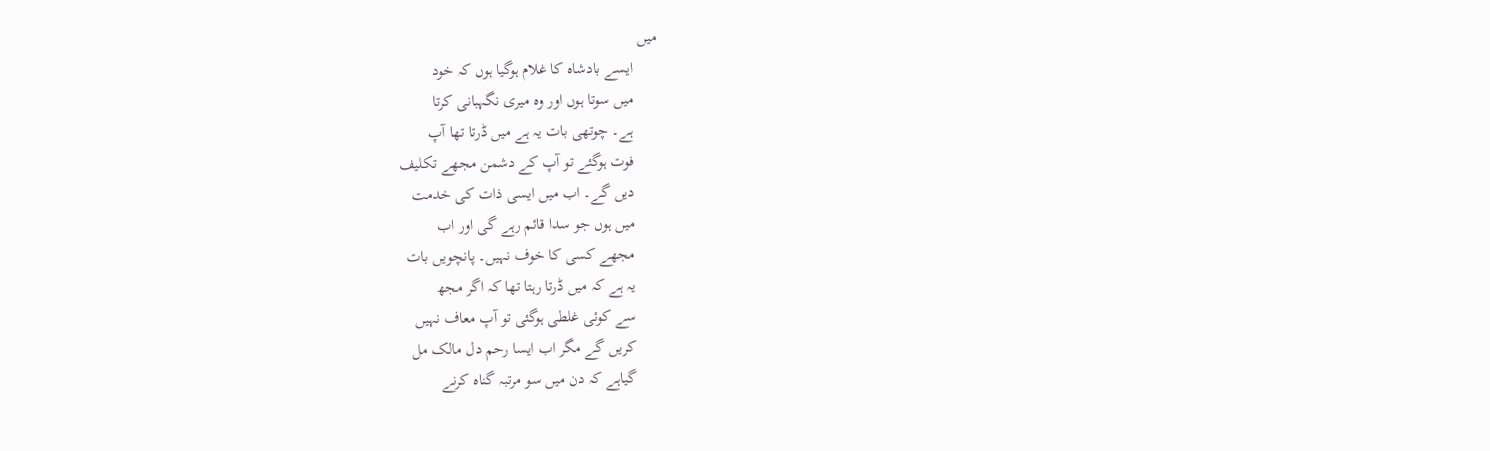میں
      ایسے بادشاہ کا غلام ہوگیا ہوں کہ خود
      میں سوتا ہوں اور وہ میری نگہبانی کرتا
      ہے۔ چوتھی بات یہ ہے میں ڈرتا تھا آپ
      فوت ہوگئے تو آپ کے دشمن مجھے تکلیف
      دیں گے۔ اب میں ایسی ذات کی خدمت
      میں ہوں جو سدا قائم رہے گی اور اب
      مجھے کسی کا خوف نہیں۔ پانچویں بات
      یہ ہے کہ میں ڈرتا رہتا تھا کہ اگر مجھ
      سے کوئی غلطی ہوگئی تو آپ معاف نہیں
      کریں گے مگر اب ایسا رحم دل مالک مل
      گیاہے کہ دن میں سو مرتبہ گناہ کرنے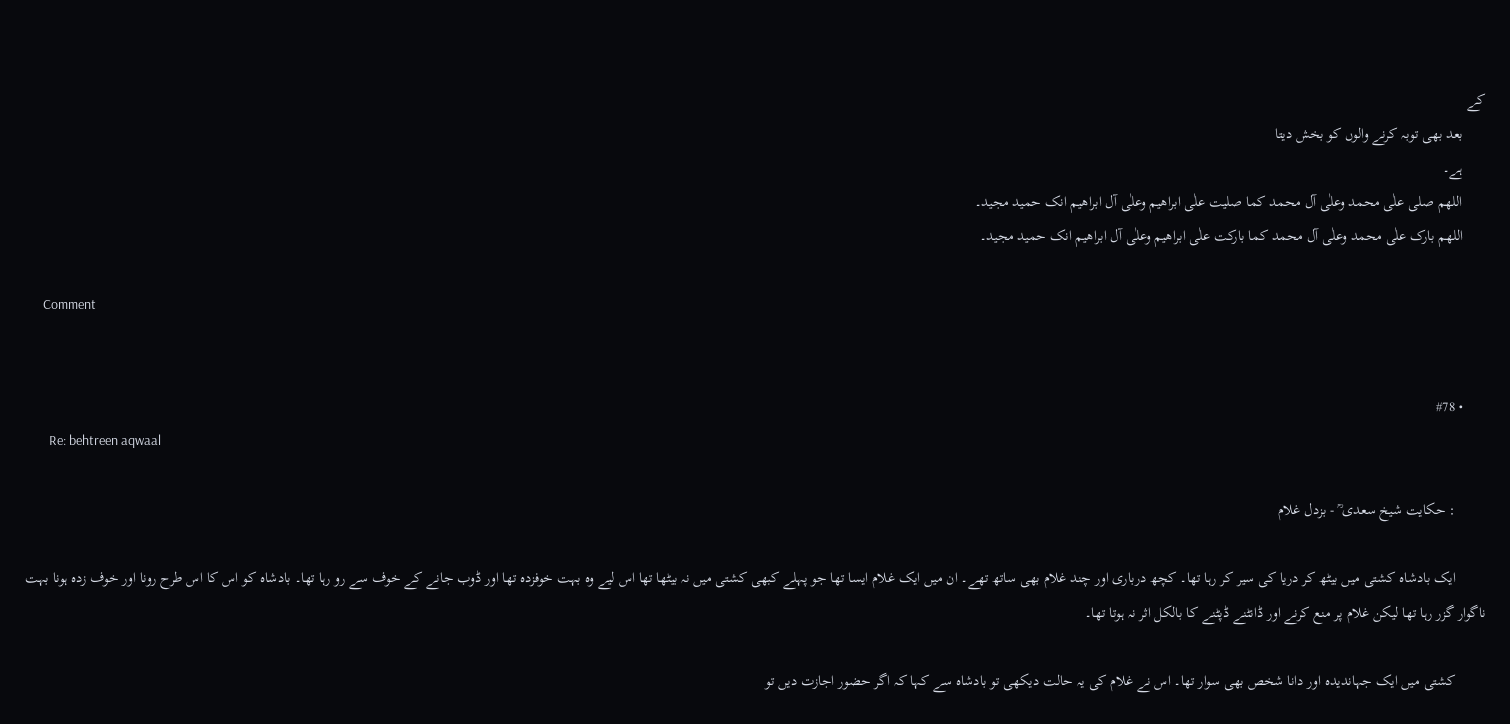کے
      بعد بھی توبہ کرنے والوں کو بخش دیتا
      ہے۔
      اللھم صلی علٰی محمد وعلٰی آل محمد کما صلیت علٰی ابراھیم وعلٰی آل ابراھیم انک حمید مجید۔
      اللھم بارک علٰی محمد وعلٰی آل محمد کما بارکت علٰی ابراھیم وعلٰی آل ابراھیم انک حمید مجید۔

      Comment


      • #78
        Re: behtreen aqwaal

        : حکایت شیخ سعدی ؒ - بزدل غلام

        ایک بادشاہ کشتی میں بیٹھ کر دریا کی سیر کر رہا تھا۔ کچھ درباری اور چند غلام بھی ساتھ تھے۔ ان میں ایک غلام ایسا تھا جو پہلے کبھی کشتی میں نہ بیٹھا تھا اس لیے وہ بہت خوفزدہ تھا اور ڈوب جانے کے خوف سے رو رہا تھا۔ بادشاہ کو اس کا اس طرح رونا اور خوف زدہ ہونا بہت ناگوار گزر رہا تھا لیکن غلام پر منع کرنے اور ڈانٹنے ڈپٹنے کا بالکل اثر نہ ہوتا تھا۔

        کشتی میں ایک جہاندیدہ اور دانا شخص بھی سوار تھا۔ اس نے غلام کی یہ حالت دیکھی تو بادشاہ سے کہا کہ اگر حضور اجازت دیں تو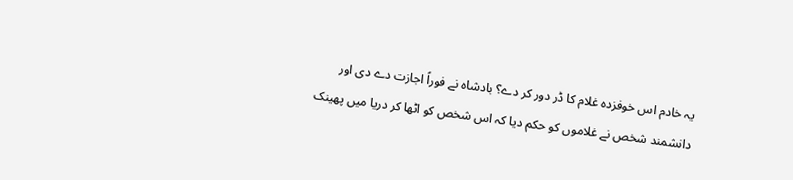یہ خادم اس خوفزدہ غلام کا ڈر دور کر دے؟ بادشاہ نے فوراً اجازت دے دی اور دانشمند شخص نے غلاموں کو حکم دیا کہ اس شخص کو اٹھا کر دریا میں پھینک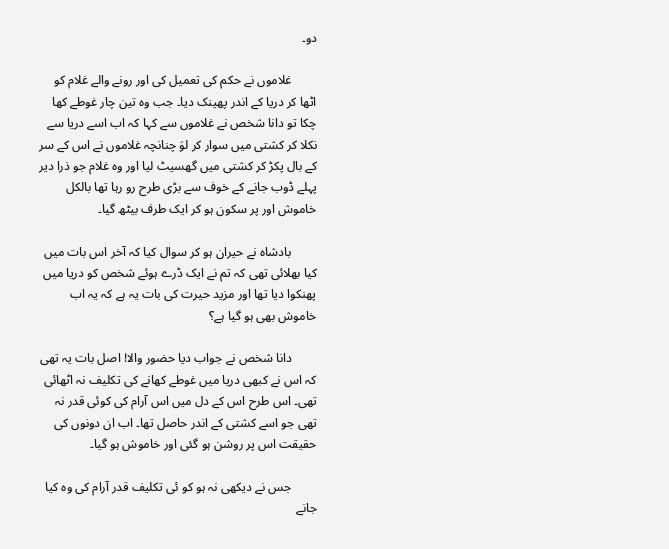دو۔

        غلاموں نے حکم کی تعمیل کی اور رونے والے غلام کو اٹھا کر دریا کے اندر پھینک دیا۔ جب وہ تین چار غوطے کھا چکا تو دانا شخص نے غلاموں سے کہا کہ اب اسے دریا سے نکلا کر کشتی میں سوار کر لوَ چنانچہ غلاموں نے اس کے سر کے بال پکڑ کر کشتی میں گھسیٹ لیا اور وہ غلام جو ذرا دیر پہلے ڈوب جانے کے خوف سے بڑی طرح رو رہا تھا بالکل خاموش اور پر سکون ہو کر ایک طرف بیٹھ گیا۔

        بادشاہ نے حیران ہو کر سوال کیا کہ آخر اس بات میں کیا بھلائی تھی کہ تم نے ایک ڈرے ہوئے شخص کو دریا میں پھنکوا دیا تھا اور مزید حیرت کی بات یہ ہے کہ یہ اب خاموش بھی ہو گیا ہے؟

        دانا شخص نے جواب دیا حضور والا! اصل بات یہ تھی کہ اس نے کبھی دریا میں غوطے کھانے کی تکلیف نہ اٹھائی تھی۔ اس طرح اس کے دل میں اس آرام کی کوئی قدر نہ تھی جو اسے کشتی کے اندر حاصل تھا۔ اب ان دونوں کی حقیقت اس پر روشن ہو گئی اور خاموش ہو گیا۔

        جس نے دیکھی نہ ہو کو ئی تکلیف قدر آرام کی وہ کیا جانے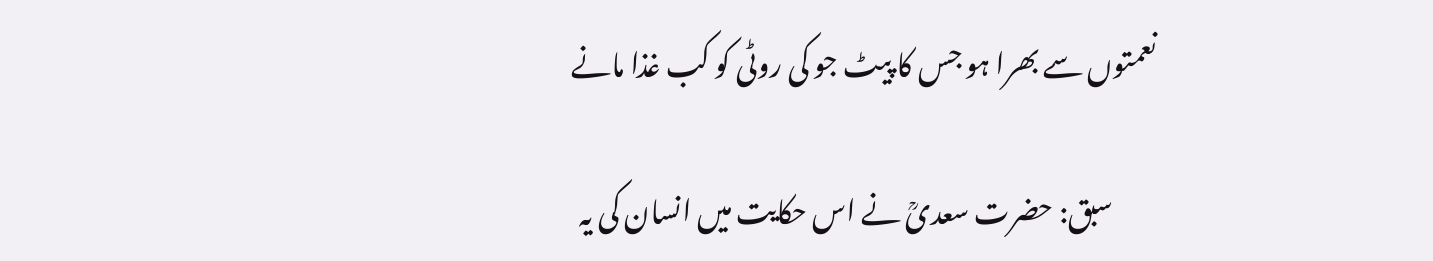نعمتوں سے بھرا ہو جس کا پیٹ جو کی روٹی کو کب غذا مانے

        سبق: حضرت سعدیؒ نے اس حکایت میں انسان کی یہ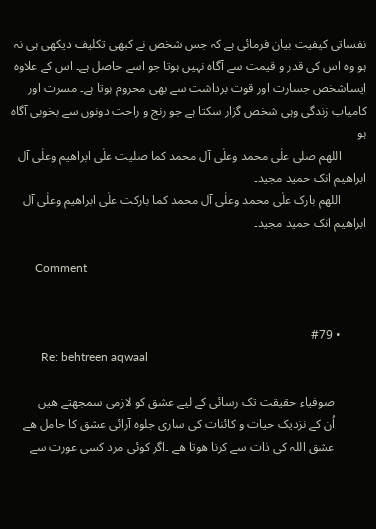نفساتی کیفیت بیان فرمائی ہے کہ جس شخص نے کبھی تکلیف دیکھی ہی نہ ہو وہ اس کی قدر و قیمت سے آگاہ نہیں ہوتا جو اسے حاصل ہے۔ اس کے علاوہ ایساشخص جسارت اور قوت برداشت سے بھی محروم ہوتا ہے۔ مسرت اور کامیاب زندگی وہی شخص گزار سکتا ہے جو رنج و راحت دونوں سے بخوبی آگاہ ہو
        اللھم صلی علٰی محمد وعلٰی آل محمد کما صلیت علٰی ابراھیم وعلٰی آل ابراھیم انک حمید مجید۔
        اللھم بارک علٰی محمد وعلٰی آل محمد کما بارکت علٰی ابراھیم وعلٰی آل ابراھیم انک حمید مجید۔

        Comment


        • #79
          Re: behtreen aqwaal

          صوفیاء حقیقت تک رسائی کے لیے عشق کو لازمی سمجھتے ھیں
          اُن کے نزدیک حیات و کائنات کی ساری جلوہ آرائی عشق کا حامل ھے
          عشق اللہ کی ذات سے کرنا ھوتا ھے ۔اگر کوئی مرد کسی عورت سے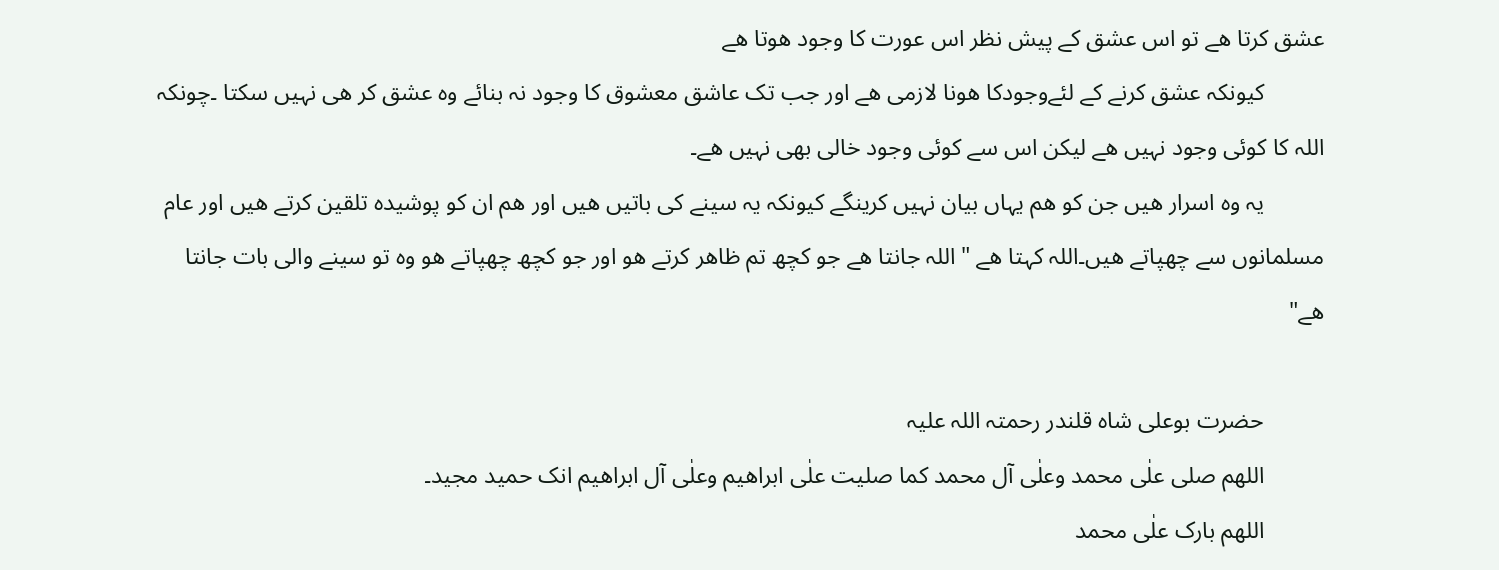عشق کرتا ھے تو اس عشق کے پیش نظر اس عورت کا وجود ھوتا ھے
          کیونکہ عشق کرنے کے لئےوجودکا ھونا لازمی ھے اور جب تک عاشق معشوق کا وجود نہ بنائے وہ عشق کر ھی نہیں سکتا ۔چونکہ اللہ کا کوئی وجود نہیں ھے لیکن اس سے کوئی وجود خالی بھی نہیں ھے۔
          یہ وہ اسرار ھیں جن کو ھم یہاں بیان نہیں کرینگے کیونکہ یہ سینے کی باتیں ھیں اور ھم ان کو پوشیدہ تلقین کرتے ھیں اور عام مسلمانوں سے چھپاتے ھیں۔اللہ کہتا ھے " اللہ جانتا ھے جو کچھ تم ظاھر کرتے ھو اور جو کچھ چھپاتے ھو وہ تو سینے والی بات جانتا ھے"

          حضرت بوعلی شاہ قلندر رحمتہ اللہ علیہ
          اللھم صلی علٰی محمد وعلٰی آل محمد کما صلیت علٰی ابراھیم وعلٰی آل ابراھیم انک حمید مجید۔
          اللھم بارک علٰی محمد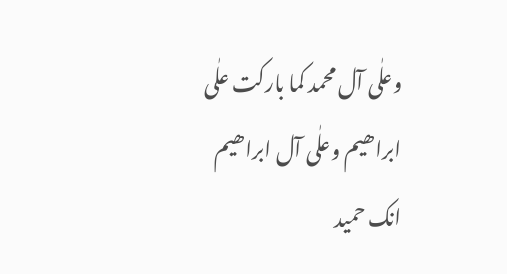وعلٰی آل محمد کما بارکت علٰی ابراھیم وعلٰی آل ابراھیم انک حمید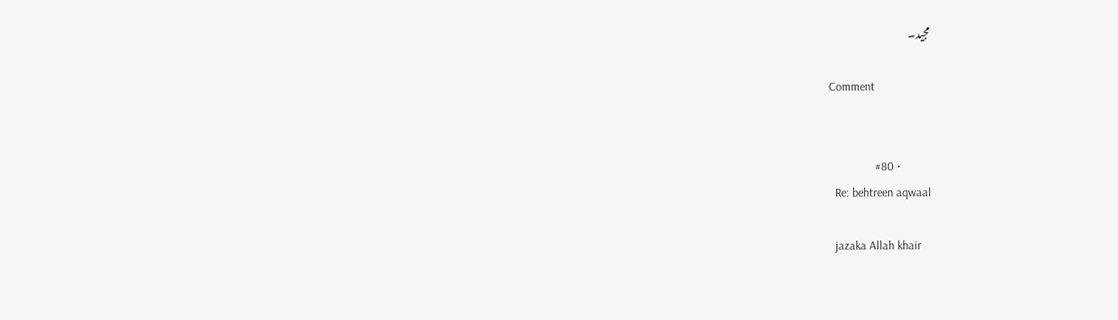مجید۔

          Comment


          • #80
            Re: behtreen aqwaal

            jazaka Allah khair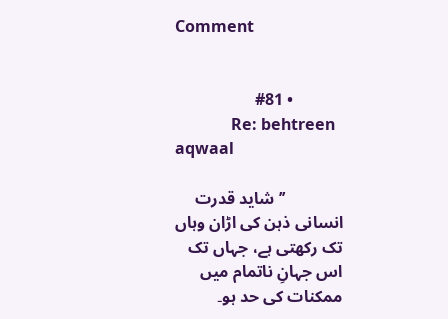Comment


            • #81
              Re: behtreen aqwaal

              ’’شاید قدرت انسانی ذہن کی اڑان وہاں تک رکھتی ہے، جہاں تک اس جہانِ ناتمام میں ممکنات کی حد ہو۔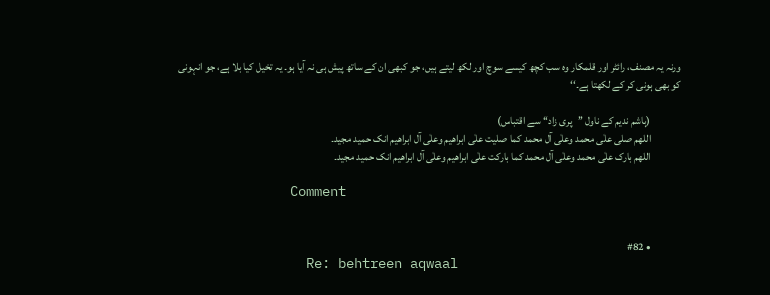ورنہ یہ مصنف، رائٹر اور قلمکار وہ سب کچھ کیسے سوچ اور لکھ لیتے ہیں، جو کبھی ان کے ساتھ پیش ہی نہ آیا ہو۔ یہ تخیل کیا بلا ہے، جو انہونی کو بھی ہونی کر کے لکھتا ہے۔‘‘

              (ہاشم ندیم کے ناول ’’پری زاد‘‘ سے اقتباس)
              اللھم صلی علٰی محمد وعلٰی آل محمد کما صلیت علٰی ابراھیم وعلٰی آل ابراھیم انک حمید مجید۔
              اللھم بارک علٰی محمد وعلٰی آل محمد کما بارکت علٰی ابراھیم وعلٰی آل ابراھیم انک حمید مجید۔

              Comment


              • #82
                Re: behtreen aqwaal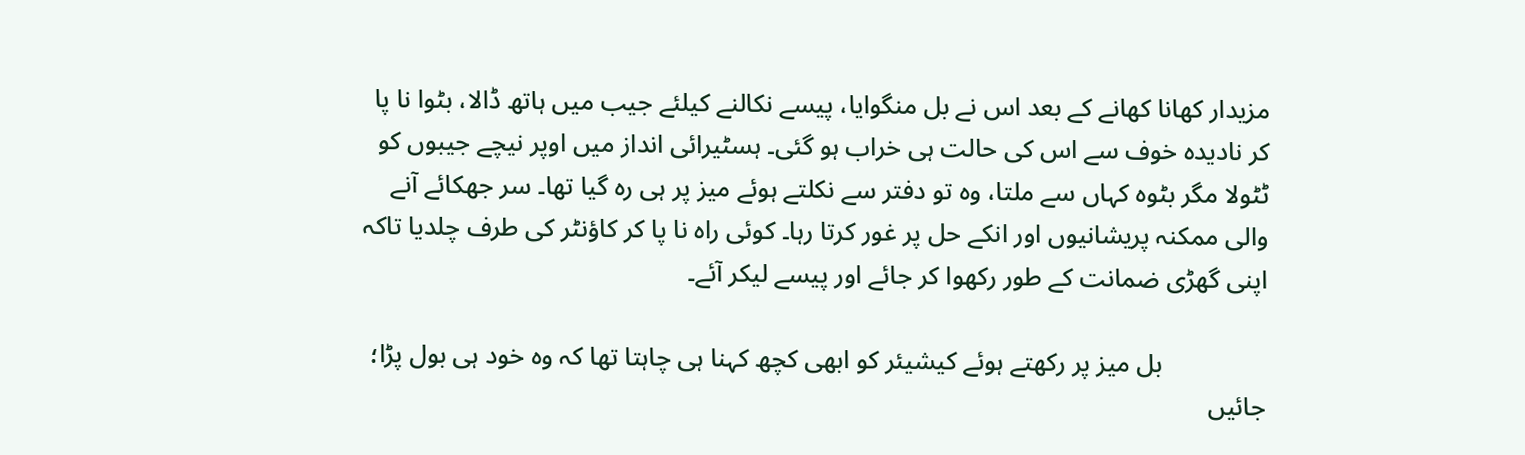مزیدار کھانا کھانے کے بعد اس نے بل منگوایا، پیسے نکالنے کیلئے جیب میں ہاتھ ڈالا، بٹوا نا پا کر نادیدہ خوف سے اس کی حالت ہی خراب ہو گئی۔ ہسٹیرائی انداز میں اوپر نیچے جیبوں کو ٹٹولا مگر بٹوہ کہاں سے ملتا، وہ تو دفتر سے نکلتے ہوئے میز پر ہی رہ گیا تھا۔ سر جھکائے آنے والی ممکنہ پریشانیوں اور انکے حل پر غور کرتا رہا۔ کوئی راہ نا پا کر کاؤنٹر کی طرف چلدیا تاکہ اپنی گھڑی ضمانت کے طور رکھوا کر جائے اور پیسے لیکر آئے۔

                بل میز پر رکھتے ہوئے کیشیئر کو ابھی کچھ کہنا ہی چاہتا تھا کہ وہ خود ہی بول پڑا؛ جائیں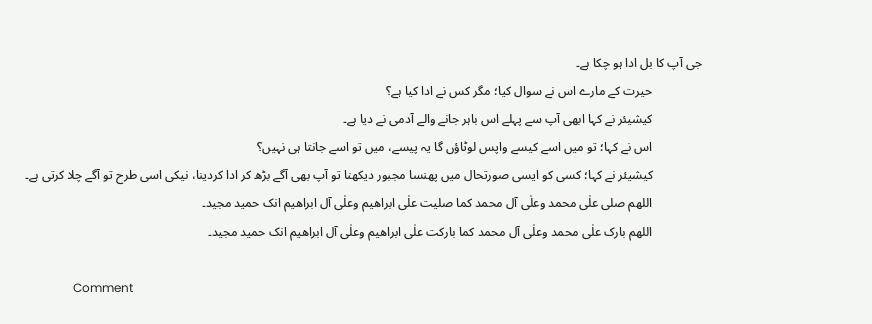جی آپ کا بل ادا ہو چکا ہے۔
                حیرت کے مارے اس نے سوال کیا؛ مگر کس نے ادا کیا ہے؟
                کیشیئر نے کہا ابھی آپ سے پہلے اس باہر جانے والے آدمی نے دیا ہے۔
                اس نے کہا؛ تو میں اسے کیسے واپس لوٹاؤں گا یہ پیسے، میں تو اسے جانتا ہی نہیں؟
                کیشیئر نے کہا؛ کسی کو ایسی صورتحال میں پھنسا مجبور دیکھنا تو آپ بھی آگے بڑھ کر ادا کردینا، نیکی اسی طرح تو آگے چلا کرتی ہے۔
                اللھم صلی علٰی محمد وعلٰی آل محمد کما صلیت علٰی ابراھیم وعلٰی آل ابراھیم انک حمید مجید۔
                اللھم بارک علٰی محمد وعلٰی آل محمد کما بارکت علٰی ابراھیم وعلٰی آل ابراھیم انک حمید مجید۔

                Comment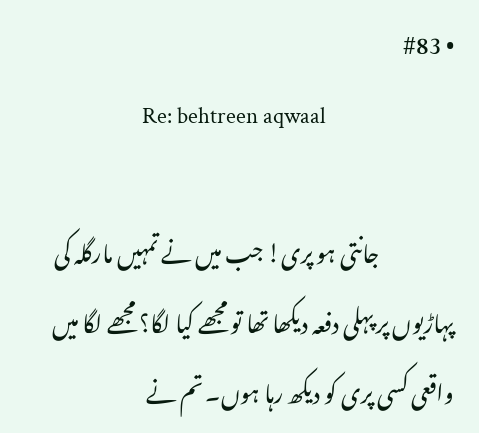• #83
                  Re: behtreen aqwaal

                  جانتی ہو پری! جب میں نے تمہیں مارگلہ کی پہاڑیوں پر پہلی دفعہ دیکھا تھا تو مجھے کیا لگا؟ مجھے لگا میں واقعی کسی پری کو دیکھ رہا ہوں۔ تم نے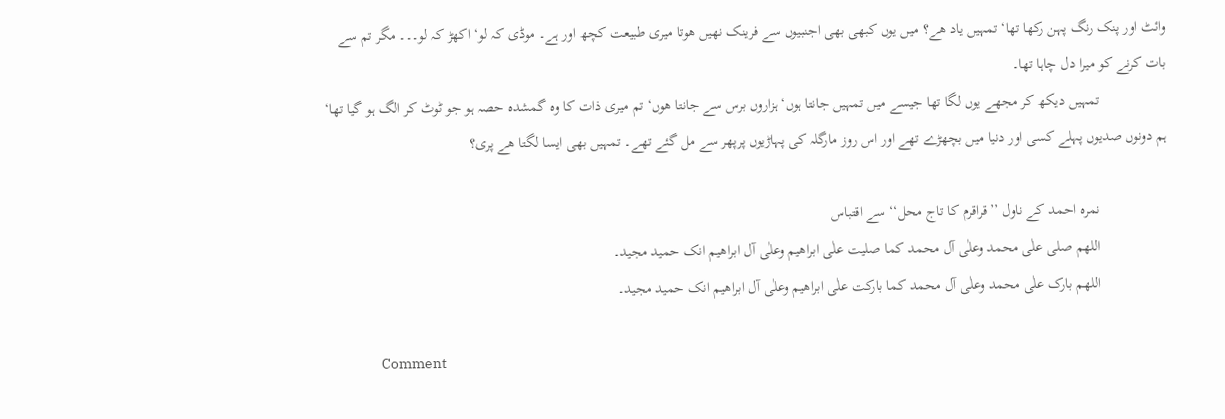وائٹ اور پنک رنگ پہن رکھا تھا‘ تمہیں یاد ھے؟ میں یوں کبھی بھی اجنبیوں سے فرینک نھیں ھوتا میری طبیعت کچھ اور ہے۔ موڈی کہ لو‘ اکھڑ کہ لو۔۔۔ مگر تم سے بات کرنے کو میرا دل چاہا تھا۔
                  تمہیں دیکھ کر مجھے یوں لگا تھا جیسے میں تمہیں جانتا ہوں‘ ہزاروں برس سے جانتا ھوں‘ تم میری ذات کا وہ گمشدہ حصہ ہو جو ٹوٹ کر الگ ہو گیا تھا‘ ہم دونوں صدیوں پہلے کسی اور دنیا میں بچھڑے تھے اور اس روز مارگلہ کی پہاڑیوں پرپھر سے مل گئے تھے۔ تمہیں بھی ایسا لگتا ھے پری؟

                  نمرہ احمد کے ناول ’’قراقرم کا تاج محل‘‘ سے اقتباس
                  اللھم صلی علٰی محمد وعلٰی آل محمد کما صلیت علٰی ابراھیم وعلٰی آل ابراھیم انک حمید مجید۔
                  اللھم بارک علٰی محمد وعلٰی آل محمد کما بارکت علٰی ابراھیم وعلٰی آل ابراھیم انک حمید مجید۔

                  Comment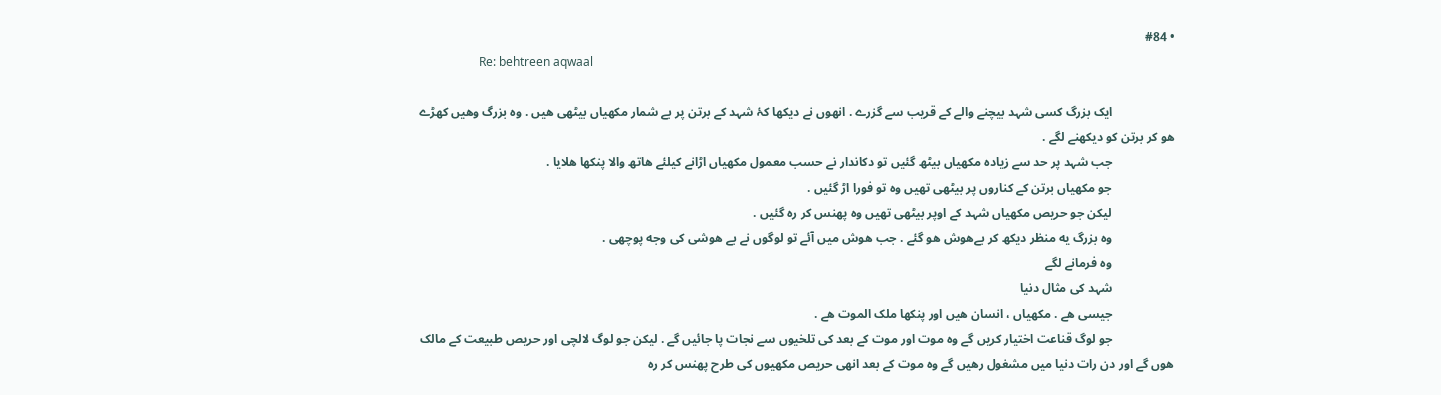• #84
                    Re: behtreen aqwaal

                    ایک بزرگ کسی شہد بیچنے والے کے قریب سے گزرے . انھوں نے دیکھا کۂ شہد کے برتن پر بے شمار مکھیاں بیٹھی هیں . وه بزرگ وهیں کھڑے هو کر برتن کو دیکھنے لگے .
                    جب شہد پر حد سے زیادہ مکھیاں بیٹھ گئیں تو دکاندار نے حسب معمول مکھیاں اڑانے کیلئے هاتھ والا پنکھا هلایا .
                    جو مکھیاں برتن کے کناروں پر بیٹھی تھیں وه تو فورا اڑ گئیں .
                    لیکن جو حریص مکھیاں شہد کے اوپر بیٹھی تھیں وه پھنس کر ره گئیں .
                    وه بزرگ یه منظر دیکھ کر بےھوش هو گئے . جب هوش میں آئے تو لوگوں نے بے هوشی کی وجه پوچھی .
                    وه فرمانے لگے
                    شہد کی مثال دنیا
                    جیسی هے . مکھیاں ، انسان هیں اور پنکھا ملک الموت هے .
                    جو لوگ قناعت اختیار کریں گے وه موت اور موت کے بعد کی تلخیوں سے نجات پا جائیں گے . لیکن جو لوگ لالچی اور حریص طبیعت کے مالک هوں گے اور دن رات دنیا میں مشغول رهیں گے وه موت کے بعد انھی حریص مکھیوں کی طرح پھنس کر ره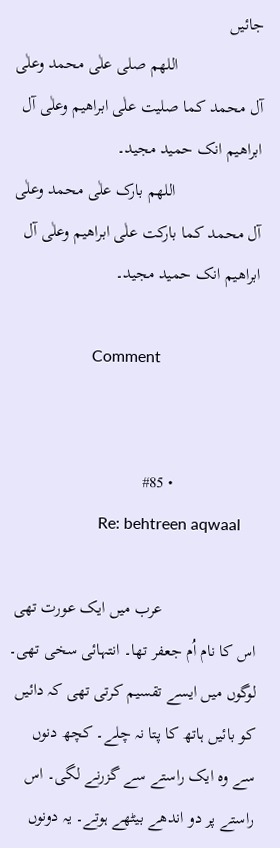جائیں
                    اللھم صلی علٰی محمد وعلٰی آل محمد کما صلیت علٰی ابراھیم وعلٰی آل ابراھیم انک حمید مجید۔
                    اللھم بارک علٰی محمد وعلٰی آل محمد کما بارکت علٰی ابراھیم وعلٰی آل ابراھیم انک حمید مجید۔

                    Comment


                    • #85
                      Re: behtreen aqwaal

                      عرب میں ایک عورت تھی اس کا نام اُم جعفر تھا۔ انتہائی سخی تھی۔ لوگوں میں ایسے تقسیم کرتی تھی کہ دائیں کو بائیں ہاتھ کا پتا نہ چلے۔ کچھ دنوں سے وہ ایک راستے سے گزرنے لگی۔ اس راستے پر دو اندھے بیٹھے ہوتے۔ یہ دونوں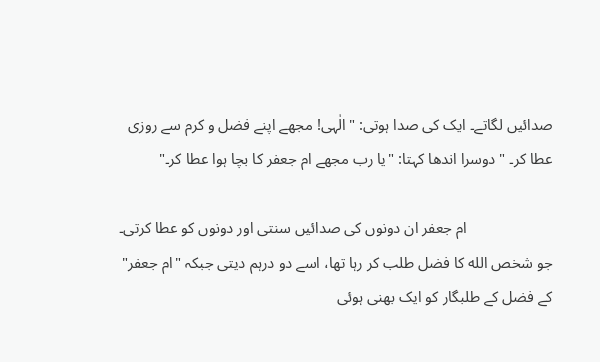صدائیں لگاتے۔ ایک کی صدا ہوتی: "الٰہی! مجھے اپنے فضل و کرم سے روزی عطا کر۔ " دوسرا اندھا کہتا: "یا رب مجھے ام جعفر کا بچا ہوا عطا کر۔"

                      ام جعفر ان دونوں کی صدائیں سنتی اور دونوں کو عطا کرتی۔ جو شخص الله کا فضل طلب کر رہا تھا، اسے دو درہم دیتی جبکہ "ام جعفر" کے فضل کے طلبگار کو ایک بھنی ہوئی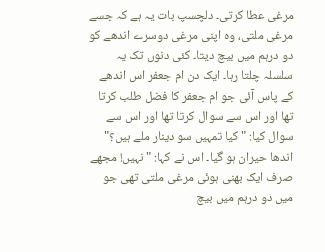مرغی عطا کرتی۔ دلچسپ بات یہ ہے کہ جسے مرغی ملتی، وہ اپنی مرغی دوسرے اندھے کو دو درہم میں بیچ دیتا۔ کئی دنوں تک یہ سلسلہ چلتا رہا۔ ایک دن ام جعفر اس اندھے کے پاس آئی جو ام جعفر کا فضل طلب کرتا تھا اور اس سے سوال کرتا تھا اور اس سے سوال کیا: "کیا تمہیں سو دینار ملے ہیں؟" اندھا حیران ہو گیا۔ اس نے کہا: "نہیں! مجھے صرف ایک بھنی ہوئی مرغی ملتی تھی جو میں دو درہم میں بیچ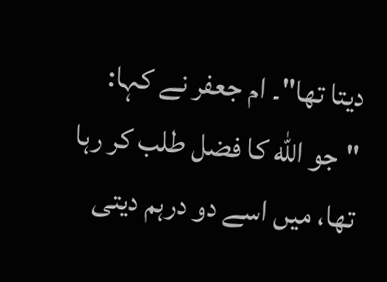دیتا تھا"۔ ام جعفر نے کہا: "جو الله کا فضل طلب کر رہا تھا، میں اسے دو درہم دیتی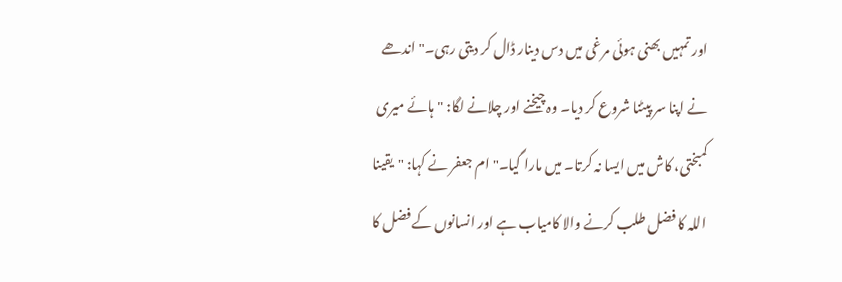اور تمہیں بھنی ہوئی مرغی میں دس دینار ڈال کر دیتی رہی۔" اندھے نے اپنا سر پیٹنا شروع کر دیا۔ وہ چیخنے اور چلانے لگا: "ہائے میری کمبختی، کاش میں ایسا نہ کرتا۔ میں مارا گیا۔" ام جعفر نے کہا: "یقینا اللہ کا فضل طلب کرنے والا کامیاب ہے اور انسانوں کے فضل کا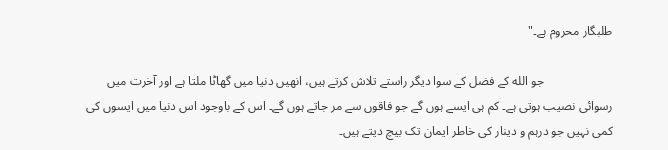طلبگار محروم ہے۔"

                      جو الله کے فضل کے سوا دیگر راستے تلاش کرتے ہیں، انھیں دنیا میں گھاٹا ملتا ہے اور آخرت میں رسوائی نصیب ہوتی ہے۔ کم ہی ایسے ہوں گے جو فاقوں سے مر جاتے ہوں گے۔ اس کے باوجود اس دنیا میں ایسوں کی کمی نہیں جو درہم و دینار کی خاطر ایمان تک بیچ دیتے ہیں۔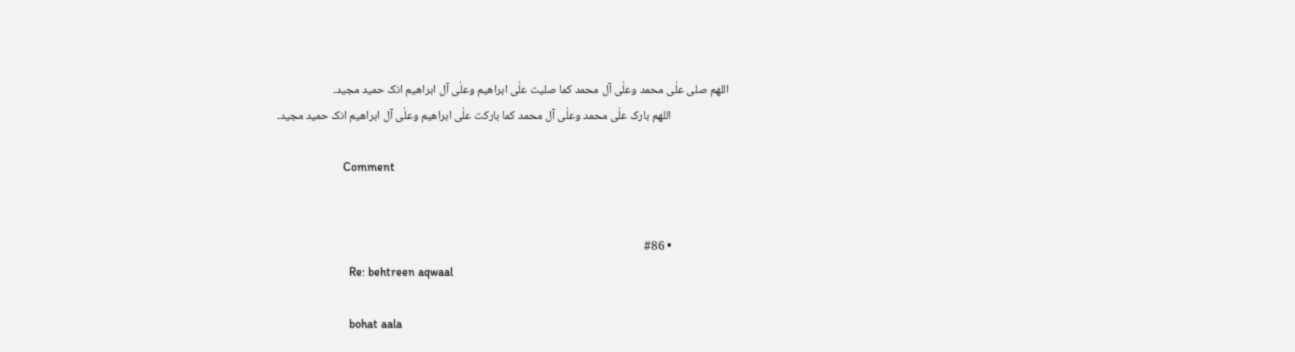اللھم صلی علٰی محمد وعلٰی آل محمد کما صلیت علٰی ابراھیم وعلٰی آل ابراھیم انک حمید مجید۔
                      اللھم بارک علٰی محمد وعلٰی آل محمد کما بارکت علٰی ابراھیم وعلٰی آل ابراھیم انک حمید مجید۔

                      Comment


                      • #86
                        Re: behtreen aqwaal

                        bohat aala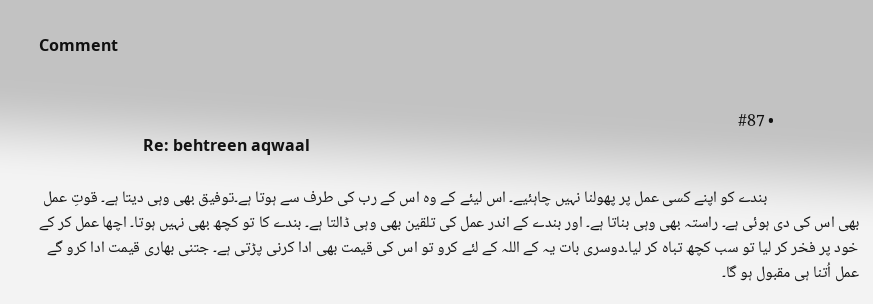Comment


                        • #87
                          Re: behtreen aqwaal

                          بندے کو اپنے کسی عمل پر پھولنا نہیں چاہئیے۔ اس لیئے کے وہ اس کے رب کی طرف سے ہوتا ہے۔توفیق بھی وہی دیتا ہے۔ قوتِ عمل بھی اس کی دی ہوئی ہے۔ راستہ بھی وہی بناتا ہے۔ اور بندے کے اندر عمل کی تلقین بھی وہی ڈالتا ہے۔ بندے کا تو کچھ بھی نہیں ہوتا۔ اچھا عمل کر کے خود پر فخر کر لیا تو سب کچھ تباہ کر لیا۔دوسری بات یہ کے اللہ کے لئے کرو تو اس کی قیمت بھی ادا کرنی پڑتی ہے۔ جتنی بھاری قیمت ادا کرو گے عمل اُتنا ہی مقبول ہو گا۔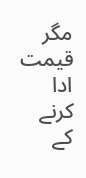مگر قیمت ادا کرنے کے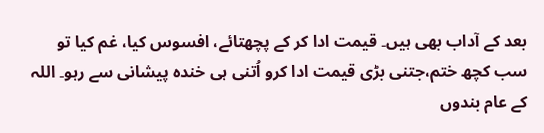بعد کے آداب بھی ہیں۔ قیمت ادا کر کے پچھتائے، افسوس کیا، غم کیا تو سب کچھ ختم،جتنی بڑی قیمت ادا کرو اُتنی ہی خندہ پیشانی سے رہو۔ اللہ کے عام بندوں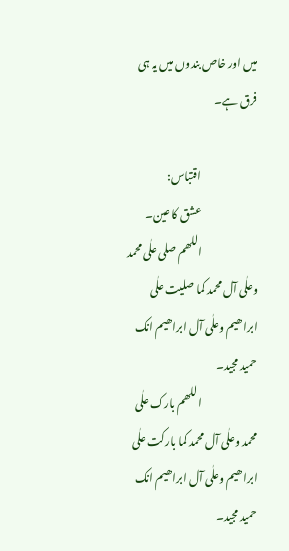میں اور خاص بندوں میں یہ ہی فرق ہے۔

                          اقتباس:
                          عشق کا عین۔
                          اللھم صلی علٰی محمد وعلٰی آل محمد کما صلیت علٰی ابراھیم وعلٰی آل ابراھیم انک حمید مجید۔
                          اللھم بارک علٰی محمد وعلٰی آل محمد کما بارکت علٰی ابراھیم وعلٰی آل ابراھیم انک حمید مجید۔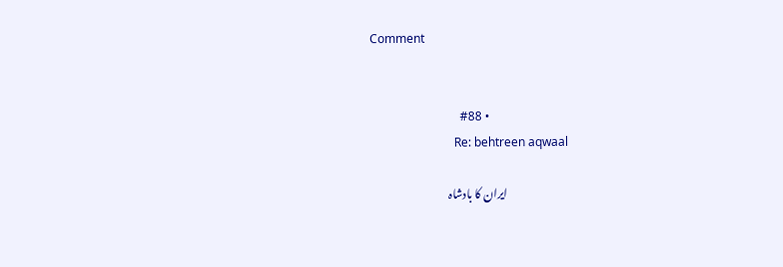Comment


                          • #88
                            Re: behtreen aqwaal

                            ایران کا بادشاہ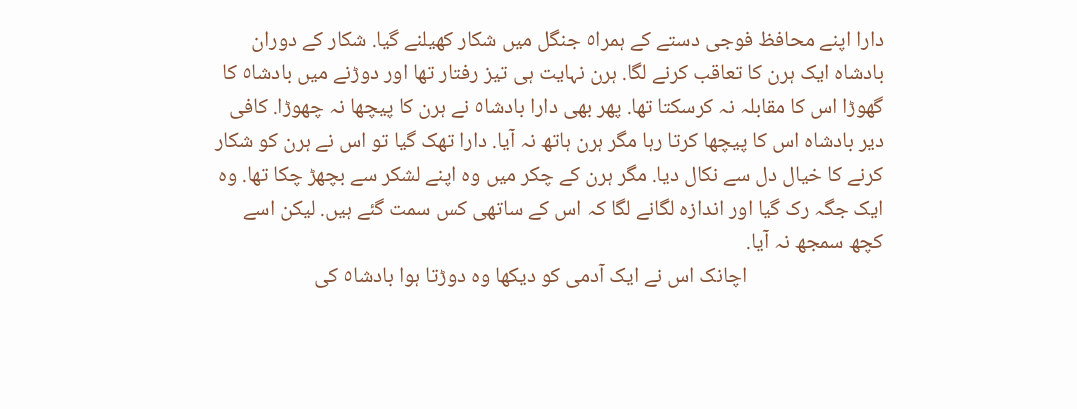دارا اپنے محافظ فوجی دستے کے ہمرا٥ جنگل میں شکار کھیلنے گیا. شکار کے دوران بادشاہ ایک ہرن کا تعاقب کرنے لگا. ہرن نہایت ہی تیز رفتار تھا اور دوڑنے میں بادشا٥ کا گھوڑا اس کا مقابلہ نہ کرسکتا تھا. پھر بھی دارا بادشا٥ نے ہرن کا پیچھا نہ چھوڑا. کافی دیر بادشاہ اس کا پیچھا کرتا رہا مگر ہرن ہاتھ نہ آیا. دارا تھک گیا تو اس نے ہرن کو شکار کرنے کا خیال دل سے نکال دیا. مگر ہرن کے چکر میں وہ اپنے لشکر سے بچھڑ چکا تھا. وہ ایک جگہ رک گیا اور اندازہ لگانے لگا کہ اس کے ساتھی کس سمت گئے ہیں. لیکن اسے کچھ سمجھ نہ آیا.
                            اچانک اس نے ایک آدمی کو دیکھا وہ دوڑتا ہوا بادشا٥ کی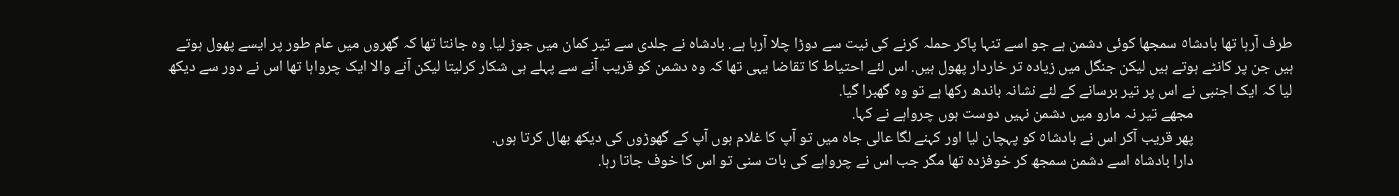طرف آرہا تھا بادشا٥ سمجھا کوئی دشمن ہے جو اسے تنہا پاکر حملہ کرنے کی نیت سے دوڑا چلا آرہا ہے. بادشاہ نے جلدی سے تیر کمان میں جوڑ لیا. وہ جانتا تھا کہ گھروں میں عام طور پر ایسے پھول ہوتے ہیں جن پر کانٹے ہوتے ہیں لیکن جنگل میں زیادہ تر خاردار پھول ہیں. اس لئے احتیاط کا تقاضا یہی تھا کہ وہ دشمن کو قریب آنے سے پہلے ہی شکار کرلیتا لیکن آنے والا ایک چرواہا تھا اس نے دور سے دیکھ لیا کہ ایک اجنبی نے اس پر تیر برسانے کے لئے نشانہ باندھ رکھا ہے تو وہ گھبرا گیا.
                            مجھے تیر نہ مارو میں دشمن نہیں دوست ہوں چرواہے نے کہا.
                            پھر قریب آکر اس نے بادشا٥ کو پہچان لیا اور کہنے لگا عالی جاہ میں تو آپ کا غلام ہوں آپ کے گھوڑوں کی دیکھ بھال کرتا ہوں.
                            دارا بادشاہ اسے دشمن سمجھ کر خوفزدہ تھا مگر جب اس نے چرواہے کی بات سنی تو اس کا خوف جاتا رہا.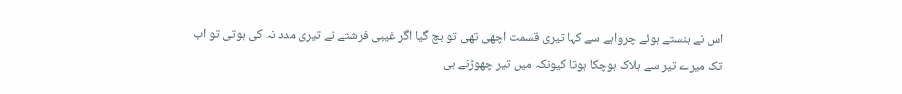اس نے ہنستے ہوئے چرواہے سے کہا تیری قسمت اچھی تھی تو بچ گیا اگر غیبی فرشتے نے تیری مدد نہ کی ہوتی تو اب تک میرے تیر سے ہلاک ہوچکا ہوتا کیونکہ میں تیر چھوڑنے ہی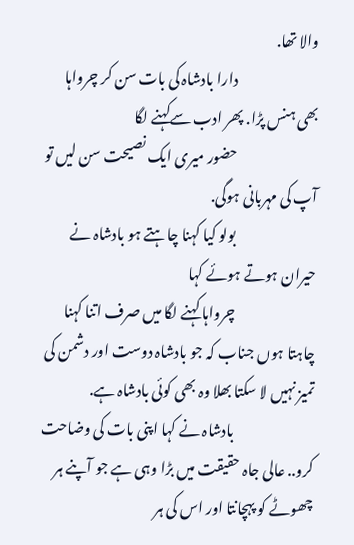والا تھا.
                            دارا بادشاہ کی بات سن کر چرواہا بھی ہنس پڑا. پھر ادب سےکہنے لگا
                            حضور میری ایک نصیحت سن لیں تو آپ کی مہربانی ہوگی.
                            بولو کیا کہنا چاہتے ہو بادشاہ نے حیران ہوتے ہوئے کہا
                            چرواہا کہنے لگا میں صرف اتنا کہنا چاہتا ہوں جناب کہ جو بادشاہ دوست اور دشمن کی تمیز نہیں لا سکتا بھلا وہ بھی کوئی بادشاہ ہے.
                            بادشاہ نے کہا اپنی بات کی وضاحت کرو.. عالی جاہ حقیقت میں بڑا وہی ہے جو آپنے ہر چھوٹے کو پہچانتا اور اس کی ہر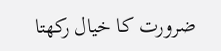ضرورت کا خیال رکھتا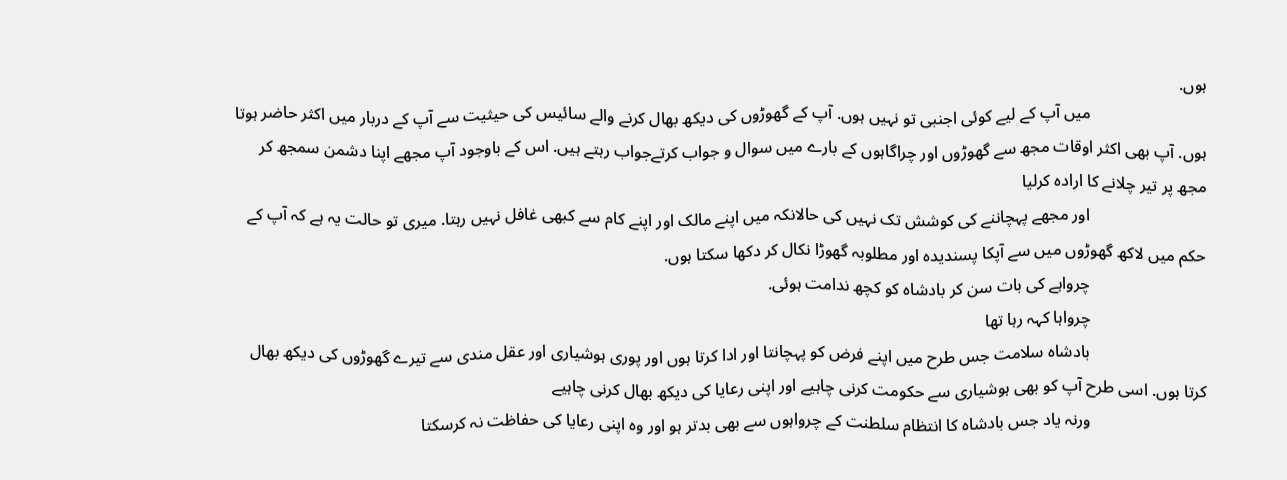ہوں.
                            میں آپ کے لیے کوئی اجنبی تو نہیں ہوں. آپ کے گھوڑوں کی دیکھ بھال کرنے والے سائیس کی حیثیت سے آپ کے دربار میں اکثر حاضر ہوتا ہوں. آپ بھی اکثر اوقات مجھ سے گھوڑوں اور چراگاہوں کے بارے میں سوال و جواب کرتےجواب رہتے ہیں. اس کے باوجود آپ مجھے اپنا دشمن سمجھ کر مجھ پر تیر چلانے کا ارادہ کرلیا
                            اور مجھے پہچاننے کی کوشش تک نہیں کی حالانکہ میں اپنے مالک اور اپنے کام سے کبھی غافل نہیں رہتا. میری تو حالت یہ ہے کہ آپ کے حکم میں لاکھ گھوڑوں میں سے آپکا پسندیدہ اور مطلوبہ گھوڑا نکال کر دکھا سکتا ہوں.
                            چرواہے کی بات سن کر بادشاہ کو کچھ ندامت ہوئی.
                            چرواہا کہہ رہا تھا
                            بادشاہ سلامت جس طرح میں اپنے فرض کو پہچانتا اور ادا کرتا ہوں اور پوری ہوشیاری اور عقل مندی سے تیرے گھوڑوں کی دیکھ بھال کرتا ہوں. اسی طرح آپ کو بھی ہوشیاری سے حکومت کرنی چاہیے اور اپنی رعایا کی دیکھ بھال کرنی چاہیے
                            ورنہ یاد جس بادشاہ کا انتظام سلطنت کے چرواہوں سے بھی بدتر ہو اور وہ اپنی رعایا کی حفاظت نہ کرسکتا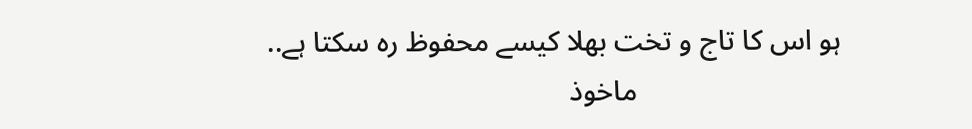ہو اس کا تاج و تخت بھلا کیسے محفوظ رہ سکتا ہے..
                            ماخوذ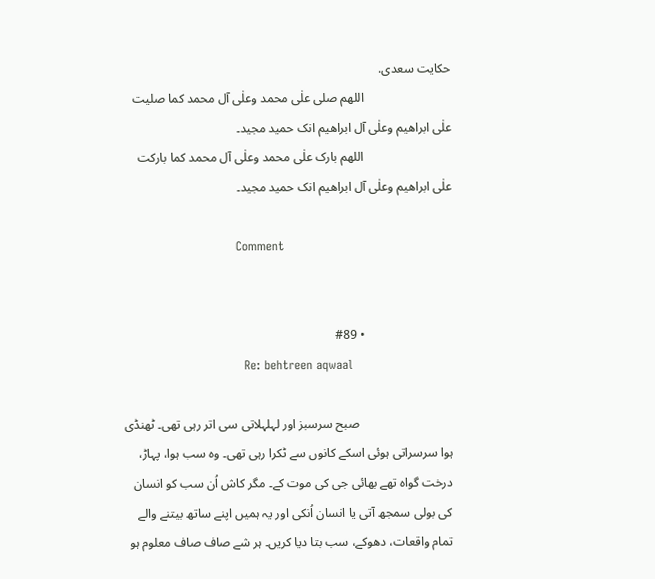حکایت سعدی.
                            اللھم صلی علٰی محمد وعلٰی آل محمد کما صلیت علٰی ابراھیم وعلٰی آل ابراھیم انک حمید مجید۔
                            اللھم بارک علٰی محمد وعلٰی آل محمد کما بارکت علٰی ابراھیم وعلٰی آل ابراھیم انک حمید مجید۔

                            Comment


                            • #89
                              Re: behtreen aqwaal

                              صبح سرسبز اور لہلہلاتی سی اتر رہی تھی۔ ٹھنڈی ہوا سرسراتی ہوئی اسکے کانوں سے ٹکرا رہی تھی۔ وہ سب ہوا، پہاڑ، درخت گواہ تھے بھائی جی کی موت کے۔ مگر کاش اُن سب کو انسان کی بولی سمجھ آتی یا انسان اُنکی اور یہ ہمیں اپنے ساتھ بیتنے والے تمام واقعات، دھوکے، سب بتا دیا کریں۔ ہر شے صاف صاف معلوم ہو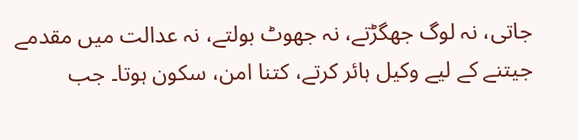جاتی، نہ لوگ جھگڑتے، نہ جھوٹ بولتے، نہ عدالت میں مقدمے جیتنے کے لیے وکیل ہائر کرتے، کتنا امن، سکون ہوتا۔ جب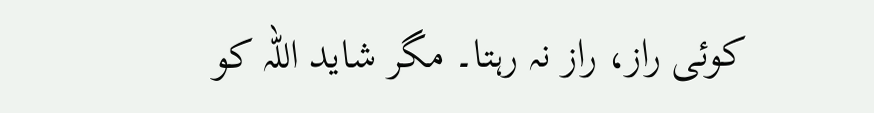کوئی راز، راز نہ رہتا۔ مگر شاید اللہ کو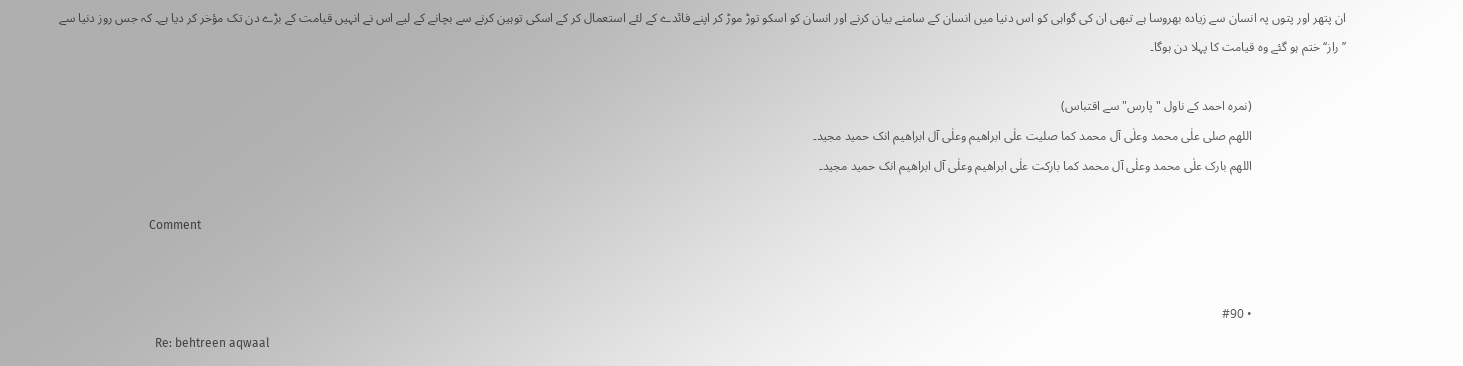ان پتھر اور پتوں پہ انسان سے زیادہ بھروسا ہے تبھی ان کی گواہی کو اس دنیا میں انسان کے سامنے بیان کرنے اور انسان کو اسکو توڑ موڑ کر اپنے فائدے کے لئے استعمال کر کے اسکی توہین کرنے سے بچانے کے لیے اس نے انہیں قیامت کے بڑے دن تک مؤخر کر دیا ہے۔ کہ جس روز دنیا سے ’’راز‘‘ ختم ہو گئے وہ قیامت کا پہلا دن ہوگا۔

                              (نمرہ احمد کے ناول "پارس" سے اقتباس)
                              اللھم صلی علٰی محمد وعلٰی آل محمد کما صلیت علٰی ابراھیم وعلٰی آل ابراھیم انک حمید مجید۔
                              اللھم بارک علٰی محمد وعلٰی آل محمد کما بارکت علٰی ابراھیم وعلٰی آل ابراھیم انک حمید مجید۔

                              Comment


                              • #90
                                Re: behtreen aqwaal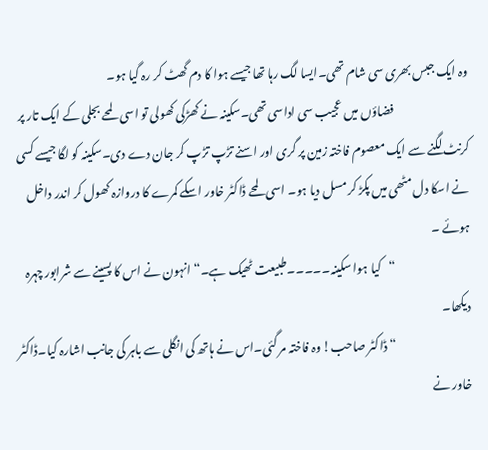وہ ایک جبس بھری سی شام تھی۔ایسا لگ رہا تھا جیسے ہوا کا دم گھٹ کر رہ گیا ہو۔
                                فضاؤں میں عجیب سی اداسی تھی۔سکینہ نے کھڑکی کھولی تو اسی لمحے بجلی کے ایک تار پر کرنٹ لگنے سے ایک معصوم فاختہ زمین پر گری اور اسنے تڑپ تڑپ کر جان دے دی۔سکینہ کو لگا جیسے کسی نے اسکا دل مٹھی میں پکڑ کر مسل دیا ہو۔ اسی لمحے ڈاکٹر خاور اسکے کمرے کا دروازہ کھول کر اندر داخل ہوئے ۔
                                “کیا ہوا سکینہ۔۔۔۔۔طبیعت ٹھیک ہے۔“ انہون نے اس کا پسینے سے شرابور چہرہ دیکھا۔
                                “ ڈاکٹر صاحب! وہ فاختہ مر گئی۔اس نے ہاتھ کی انگلی سے باہر کی جانب اشارہ کیا۔ڈاکٹر خاور نے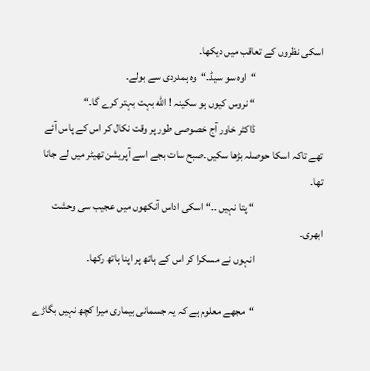اسکی نظروں کے تعاقب میں دیکھا۔
                                “اوہ سو سیڈ۔“وہ ہمدردی سے بولے۔
                                “ نروس کیوں ہو سکینہ ! الله بہت بہتر کرے گا۔“
                                ڈاکٹر خاور آج خصوصی طور پر وقت نکال کر اس کے پاس آئے تھے تاکہ اسکا حوصلہ بڑھا سکیں۔صبح سات بجے اسے آپریشن تھیٹر میں لے جانا تھا۔
                                “ پتا نہیں ۔۔“ اسکی اداس آنکھوں میں عجیب سی وحشت ابھری۔
                                انہوں نے مسکرا کر اس کے ہاتھ پر اپنا ہاتھ رکھا۔

                                “مجھے معلوم ہے کہ یہ جسمانی بیماری میرا کچھ نہیں بگاڑے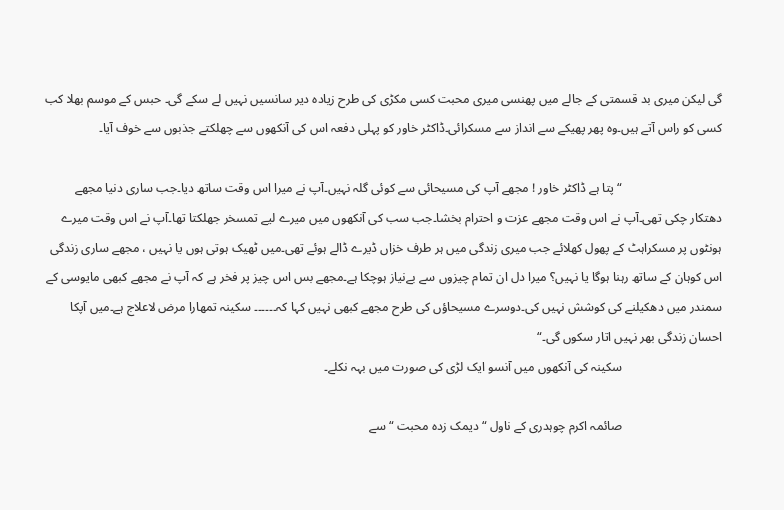گی لیکن میری بد قسمتی کے جالے میں پھنسی میری محبت کسی مکڑی کی طرح زیادہ دیر سانسیں نہیں لے سکے گی۔ حبس کے موسم بھلا کب کسی کو راس آتے ہیں۔وہ پھر پھیکے سے انداز سے مسکرائی۔ڈاکٹر خاور کو پہلی دفعہ اس کی آنکھوں سے چھلکتے جذبوں سے خوف آیا۔

                                “ پتا ہے ڈاکٹر خاور ! مجھے آپ کی مسیحائی سے کوئی گلہ نہیں۔آپ نے میرا اس وقت ساتھ دیا۔جب ساری دنیا مجھے دھتکار چکی تھی۔آپ نے اس وقت مجھے عزت و احترام بخشا۔جب سب کی آنکھوں میں میرے لیے تمسخر جھلکتا تھا۔آپ نے اس وقت میرے ہونٹوں پر مسکراہٹ کے پھول کھلائے جب میری زندگی میں ہر طرف خزاں ڈیرے ڈالے ہوئے تھی۔میں ٹھیک ہوتی ہوں یا نہیں ، مجھے ساری زندگی اس کوہان کے ساتھ رہنا ہوگا یا نہیں؟ میرا دل ان تمام چیزوں سے بےنیاز ہوچکا ہے۔مجھے بس اس چیز پر فخر ہے کہ آپ نے مجھے کبھی مایوسی کے سمندر میں دھکیلنے کی کوشش نہیں کی۔دوسرے مسیحاؤں کی طرح مجھے کبھی نہیں کہا کہ۔۔۔۔۔۔ سکینہ تمھارا مرض لاعلاج ہے۔میں آپکا احسان زندگی بھر نہیں اتار سکوں گی۔“
                                سکینہ کی آنکھوں میں آنسو ایک لڑی کی صورت میں بہہ نکلے۔

                                صائمہ اکرم چوہدری کے ناول “ دیمک زدہ محبت “ سے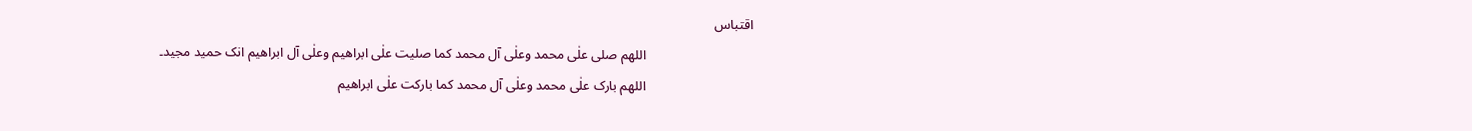اقتباس
                                اللھم صلی علٰی محمد وعلٰی آل محمد کما صلیت علٰی ابراھیم وعلٰی آل ابراھیم انک حمید مجید۔
                                اللھم بارک علٰی محمد وعلٰی آل محمد کما بارکت علٰی ابراھیم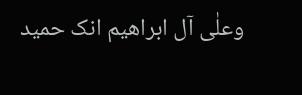وعلٰی آل ابراھیم انک حمید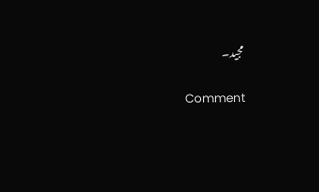مجید۔

                                Comment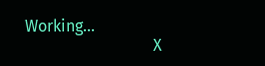Working...
                                X